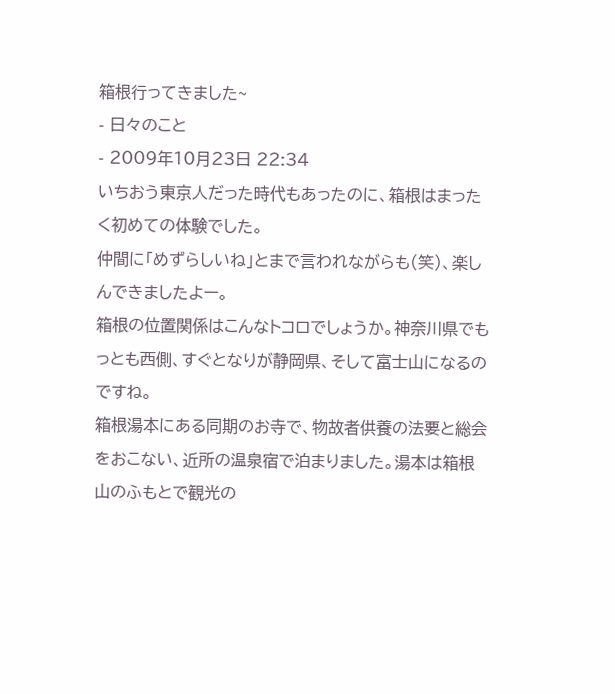箱根行ってきました~
- 日々のこと
- 2009年10月23日 22:34
いちおう東京人だった時代もあったのに、箱根はまったく初めての体験でした。
仲間に「めずらしいね」とまで言われながらも(笑)、楽しんできましたよー。
箱根の位置関係はこんなトコロでしょうか。神奈川県でもっとも西側、すぐとなりが静岡県、そして富士山になるのですね。
箱根湯本にある同期のお寺で、物故者供養の法要と総会をおこない、近所の温泉宿で泊まりました。湯本は箱根山のふもとで観光の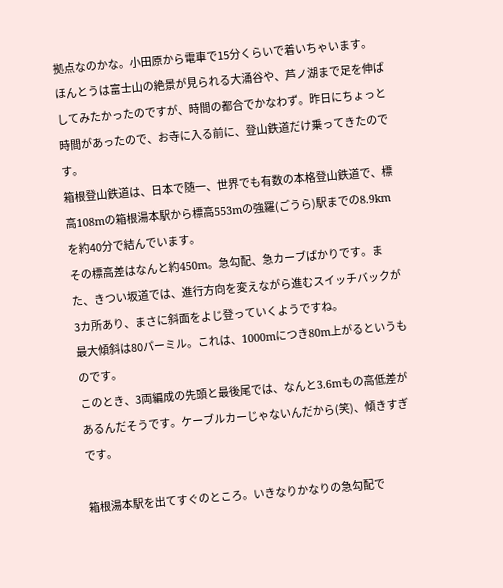拠点なのかな。小田原から電車で15分くらいで着いちゃいます。
ほんとうは富士山の絶景が見られる大涌谷や、芦ノ湖まで足を伸ばしてみたかったのですが、時間の都合でかなわず。昨日にちょっと時間があったので、お寺に入る前に、登山鉄道だけ乗ってきたのです。
箱根登山鉄道は、日本で随一、世界でも有数の本格登山鉄道で、標高108mの箱根湯本駅から標高553mの強羅(ごうら)駅までの8.9kmを約40分で結んでいます。
その標高差はなんと約450m。急勾配、急カーブばかりです。また、きつい坂道では、進行方向を変えながら進むスイッチバックが3カ所あり、まさに斜面をよじ登っていくようですね。
最大傾斜は80パーミル。これは、1000mにつき80m上がるというものです。
このとき、3両編成の先頭と最後尾では、なんと3.6mもの高低差があるんだそうです。ケーブルカーじゃないんだから(笑)、傾きすぎです。

箱根湯本駅を出てすぐのところ。いきなりかなりの急勾配で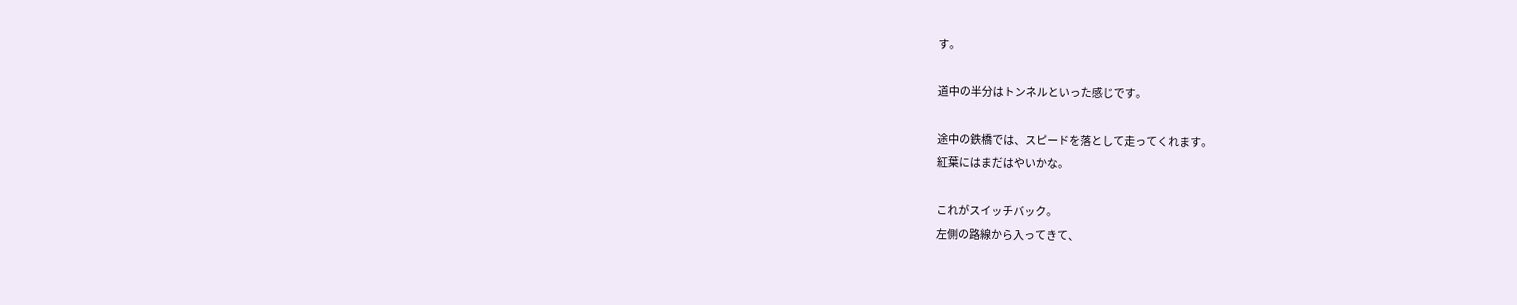す。

道中の半分はトンネルといった感じです。

途中の鉄橋では、スピードを落として走ってくれます。
紅葉にはまだはやいかな。

これがスイッチバック。
左側の路線から入ってきて、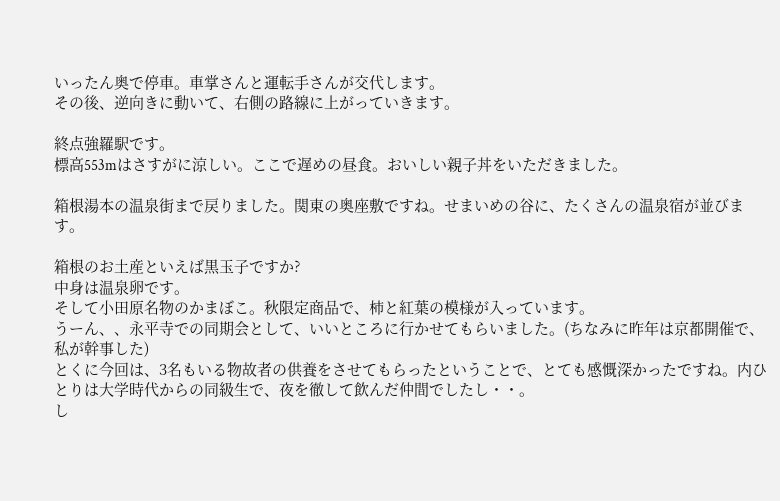いったん奥で停車。車掌さんと運転手さんが交代します。
その後、逆向きに動いて、右側の路線に上がっていきます。

終点強羅駅です。
標高553mはさすがに涼しい。ここで遅めの昼食。おいしい親子丼をいただきました。

箱根湯本の温泉街まで戻りました。関東の奥座敷ですね。せまいめの谷に、たくさんの温泉宿が並びます。

箱根のお土産といえば黒玉子ですか?
中身は温泉卵です。
そして小田原名物のかまぼこ。秋限定商品で、柿と紅葉の模様が入っています。
うーん、、永平寺での同期会として、いいところに行かせてもらいました。(ちなみに昨年は京都開催で、私が幹事した)
とくに今回は、3名もいる物故者の供養をさせてもらったということで、とても感慨深かったですね。内ひとりは大学時代からの同級生で、夜を徹して飲んだ仲間でしたし・・。
し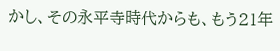かし、その永平寺時代からも、もう21年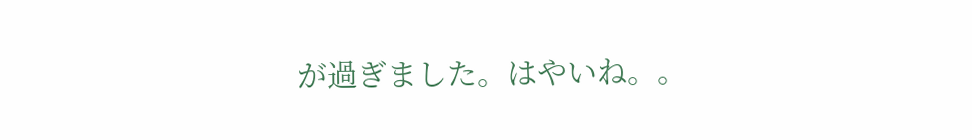が過ぎました。はやいね。。